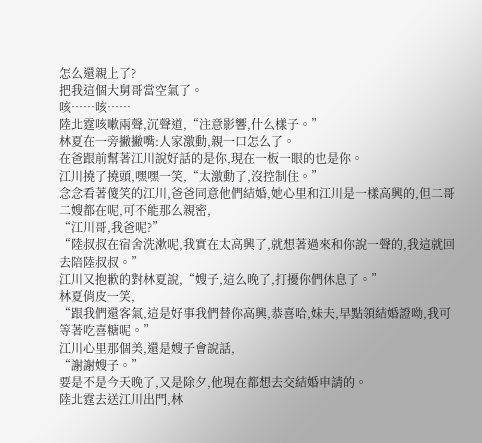怎么還親上了?
把我這個大舅哥當空氣了。
咳……咳……
陸北霆咳嗽兩聲,沉聲道,“注意影響,什么樣子。”
林夏在一旁撇撇嘴:人家激動,親一口怎么了。
在爸跟前幫著江川說好話的是你,現在一板一眼的也是你。
江川撓了撓頭,嘿嘿一笑,“太激動了,沒控制住。”
念念看著傻笑的江川,爸爸同意他們結婚,她心里和江川是一樣高興的,但二哥二嫂都在呢,可不能那么親密,
“江川哥,我爸呢?”
“陸叔叔在宿舍洗漱呢,我實在太高興了,就想著過來和你說一聲的,我這就回去陪陸叔叔。”
江川又抱歉的對林夏說,“嫂子,這么晚了,打擾你們休息了。”
林夏俏皮一笑,
“跟我們還客氣,這是好事我們替你高興,恭喜哈,妹夫,早點領結婚證呦,我可等著吃喜糖呢。”
江川心里那個美,還是嫂子會說話,
“謝謝嫂子。”
要是不是今天晚了,又是除夕,他現在都想去交結婚申請的。
陸北霆去送江川出門,林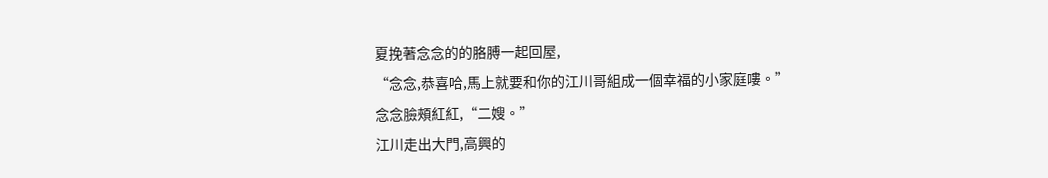夏挽著念念的的胳膊一起回屋,
“念念,恭喜哈,馬上就要和你的江川哥組成一個幸福的小家庭嘍。”
念念臉頰紅紅,“二嫂。”
江川走出大門,高興的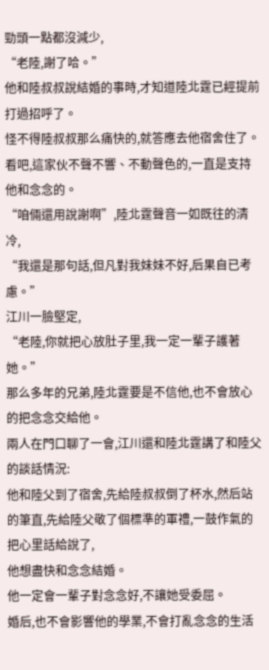勁頭一點都沒減少,
“老陸,謝了哈。”
他和陸叔叔說結婚的事時,才知道陸北霆已經提前打過招呼了。
怪不得陸叔叔那么痛快的,就答應去他宿舍住了。
看吧,這家伙不聲不響、不動聲色的,一直是支持他和念念的。
“咱倆還用說謝啊”,陸北霆聲音一如既往的清冷,
“我還是那句話,但凡對我妹妹不好,后果自已考慮。”
江川一臉堅定,
“老陸,你就把心放肚子里,我一定一輩子護著她。”
那么多年的兄弟,陸北霆要是不信他,也不會放心的把念念交給他。
兩人在門口聊了一會,江川還和陸北霆講了和陸父的談話情況:
他和陸父到了宿舍,先給陸叔叔倒了杯水,然后站的筆直,先給陸父敬了個標準的軍禮,一鼓作氣的把心里話給說了,
他想盡快和念念結婚。
他一定會一輩子對念念好,不讓她受委屈。
婚后,也不會影響他的學業,不會打亂念念的生活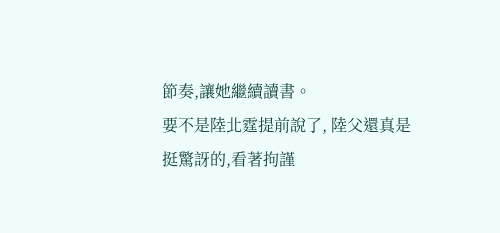節奏,讓她繼續讀書。
要不是陸北霆提前說了, 陸父還真是挺驚訝的,看著拘謹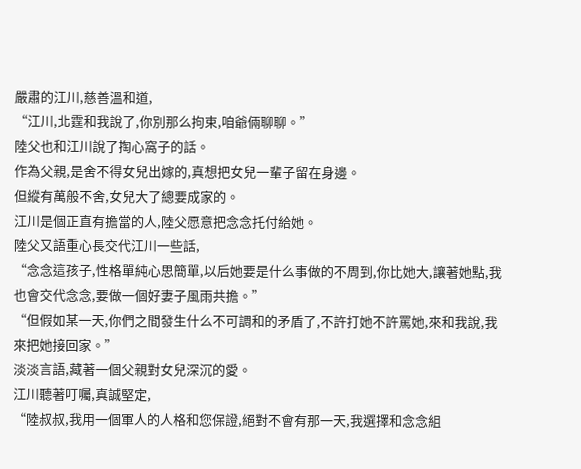嚴肅的江川,慈善溫和道,
“江川,北霆和我說了,你別那么拘束,咱爺倆聊聊。”
陸父也和江川說了掏心窩子的話。
作為父親,是舍不得女兒出嫁的,真想把女兒一輩子留在身邊。
但縱有萬般不舍,女兒大了總要成家的。
江川是個正直有擔當的人,陸父愿意把念念托付給她。
陸父又語重心長交代江川一些話,
“念念這孩子,性格單純心思簡單,以后她要是什么事做的不周到,你比她大,讓著她點,我也會交代念念,要做一個好妻子風雨共擔。”
“但假如某一天,你們之間發生什么不可調和的矛盾了,不許打她不許罵她,來和我說,我來把她接回家。”
淡淡言語,藏著一個父親對女兒深沉的愛。
江川聽著叮囑,真誠堅定,
“陸叔叔,我用一個軍人的人格和您保證,絕對不會有那一天,我選擇和念念組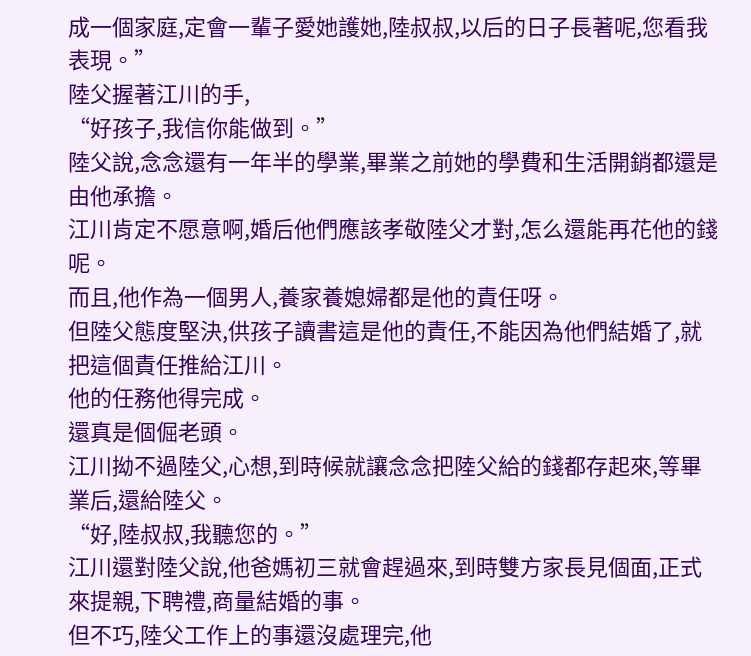成一個家庭,定會一輩子愛她護她,陸叔叔,以后的日子長著呢,您看我表現。”
陸父握著江川的手,
“好孩子,我信你能做到。”
陸父說,念念還有一年半的學業,畢業之前她的學費和生活開銷都還是由他承擔。
江川肯定不愿意啊,婚后他們應該孝敬陸父才對,怎么還能再花他的錢呢。
而且,他作為一個男人,養家養媳婦都是他的責任呀。
但陸父態度堅決,供孩子讀書這是他的責任,不能因為他們結婚了,就把這個責任推給江川。
他的任務他得完成。
還真是個倔老頭。
江川拗不過陸父,心想,到時候就讓念念把陸父給的錢都存起來,等畢業后,還給陸父。
“好,陸叔叔,我聽您的。”
江川還對陸父說,他爸媽初三就會趕過來,到時雙方家長見個面,正式來提親,下聘禮,商量結婚的事。
但不巧,陸父工作上的事還沒處理完,他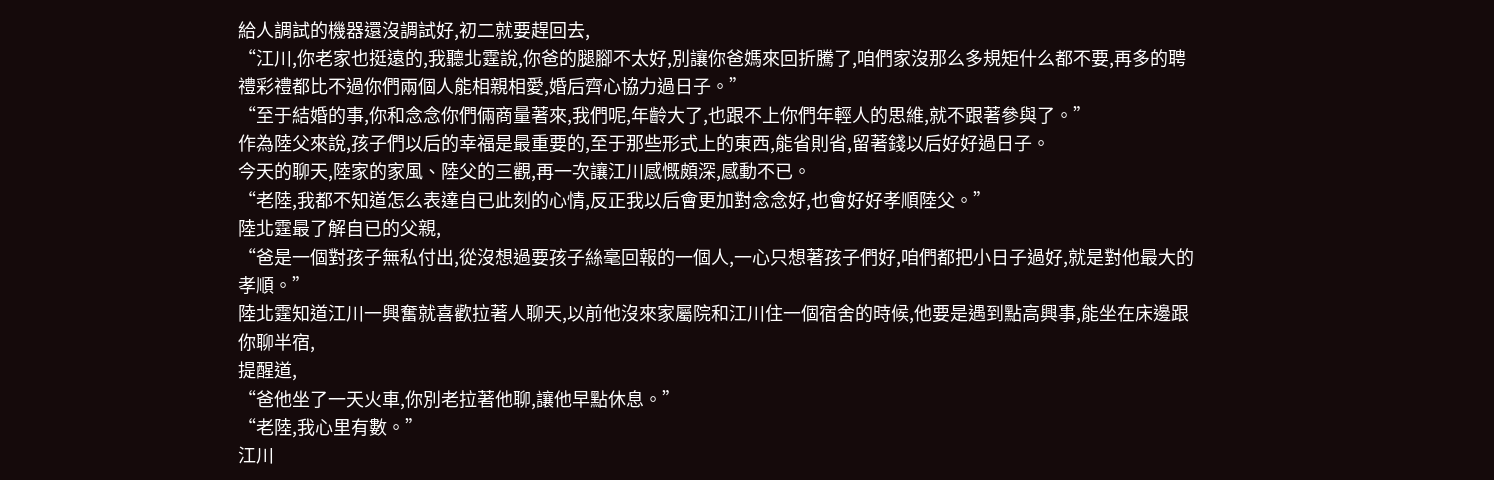給人調試的機器還沒調試好,初二就要趕回去,
“江川,你老家也挺遠的,我聽北霆說,你爸的腿腳不太好,別讓你爸媽來回折騰了,咱們家沒那么多規矩什么都不要,再多的聘禮彩禮都比不過你們兩個人能相親相愛,婚后齊心協力過日子。”
“至于結婚的事,你和念念你們倆商量著來,我們呢,年齡大了,也跟不上你們年輕人的思維,就不跟著參與了。”
作為陸父來說,孩子們以后的幸福是最重要的,至于那些形式上的東西,能省則省,留著錢以后好好過日子。
今天的聊天,陸家的家風、陸父的三觀,再一次讓江川感慨頗深,感動不已。
“老陸,我都不知道怎么表達自已此刻的心情,反正我以后會更加對念念好,也會好好孝順陸父。”
陸北霆最了解自已的父親,
“爸是一個對孩子無私付出,從沒想過要孩子絲毫回報的一個人,一心只想著孩子們好,咱們都把小日子過好,就是對他最大的孝順。”
陸北霆知道江川一興奮就喜歡拉著人聊天,以前他沒來家屬院和江川住一個宿舍的時候,他要是遇到點高興事,能坐在床邊跟你聊半宿,
提醒道,
“爸他坐了一天火車,你別老拉著他聊,讓他早點休息。”
“老陸,我心里有數。”
江川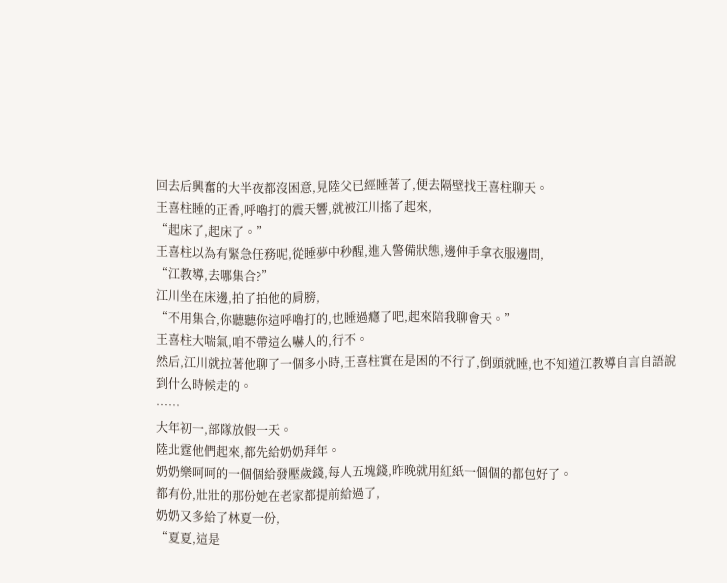回去后興奮的大半夜都沒困意,見陸父已經睡著了,便去隔壁找王喜柱聊天。
王喜柱睡的正香,呼嚕打的震天響,就被江川搖了起來,
“起床了,起床了。”
王喜柱以為有緊急任務呢,從睡夢中秒醒,進入警備狀態,邊伸手拿衣服邊問,
“江教導,去哪集合?”
江川坐在床邊,拍了拍他的肩膀,
“不用集合,你聽聽你這呼嚕打的,也睡過癮了吧,起來陪我聊會天。”
王喜柱大喘氣,咱不帶這么嚇人的,行不。
然后,江川就拉著他聊了一個多小時,王喜柱實在是困的不行了,倒頭就睡,也不知道江教導自言自語說到什么時候走的。
……
大年初一,部隊放假一天。
陸北霆他們起來,都先給奶奶拜年。
奶奶樂呵呵的一個個給發壓歲錢,每人五塊錢,昨晚就用紅紙一個個的都包好了。
都有份,壯壯的那份她在老家都提前給過了,
奶奶又多給了林夏一份,
“夏夏,這是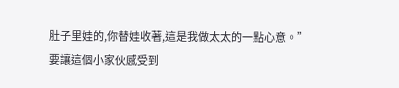肚子里娃的,你替娃收著,這是我做太太的一點心意。”
要讓這個小家伙感受到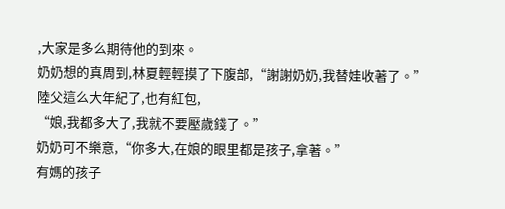,大家是多么期待他的到來。
奶奶想的真周到,林夏輕輕摸了下腹部,“謝謝奶奶,我替娃收著了。”
陸父這么大年紀了,也有紅包,
“娘,我都多大了,我就不要壓歲錢了。”
奶奶可不樂意,“你多大,在娘的眼里都是孩子,拿著。”
有媽的孩子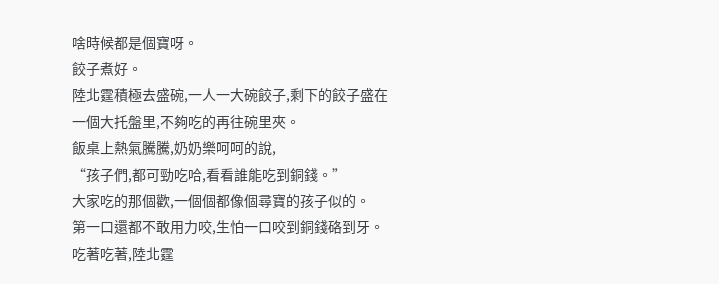啥時候都是個寶呀。
餃子煮好。
陸北霆積極去盛碗,一人一大碗餃子,剩下的餃子盛在一個大托盤里,不夠吃的再往碗里夾。
飯桌上熱氣騰騰,奶奶樂呵呵的說,
“孩子們,都可勁吃哈,看看誰能吃到銅錢。”
大家吃的那個歡,一個個都像個尋寶的孩子似的。
第一口還都不敢用力咬,生怕一口咬到銅錢硌到牙。
吃著吃著,陸北霆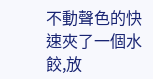不動聲色的快速夾了一個水餃,放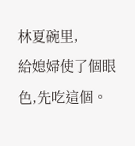林夏碗里,
給媳婦使了個眼色,先吃這個。